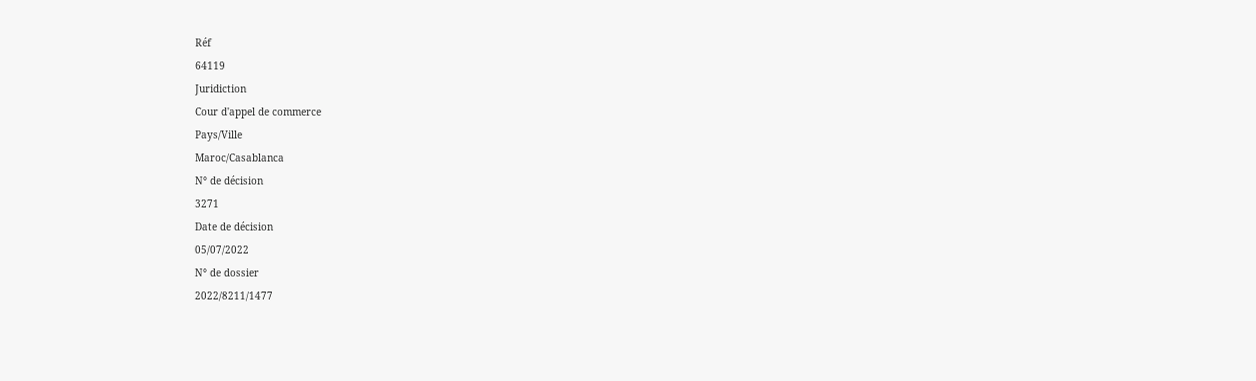Réf
64119
Juridiction
Cour d'appel de commerce
Pays/Ville
Maroc/Casablanca
N° de décision
3271
Date de décision
05/07/2022
N° de dossier
2022/8211/1477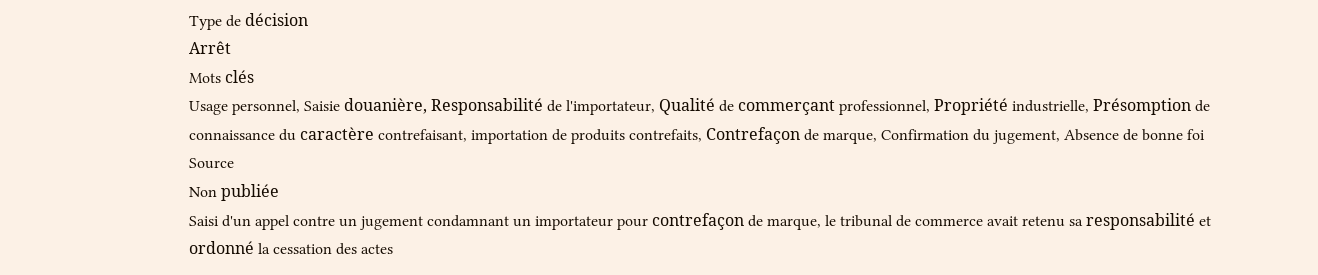Type de décision
Arrêt
Mots clés
Usage personnel, Saisie douanière, Responsabilité de l'importateur, Qualité de commerçant professionnel, Propriété industrielle, Présomption de connaissance du caractère contrefaisant, importation de produits contrefaits, Contrefaçon de marque, Confirmation du jugement, Absence de bonne foi
Source
Non publiée
Saisi d'un appel contre un jugement condamnant un importateur pour contrefaçon de marque, le tribunal de commerce avait retenu sa responsabilité et ordonné la cessation des actes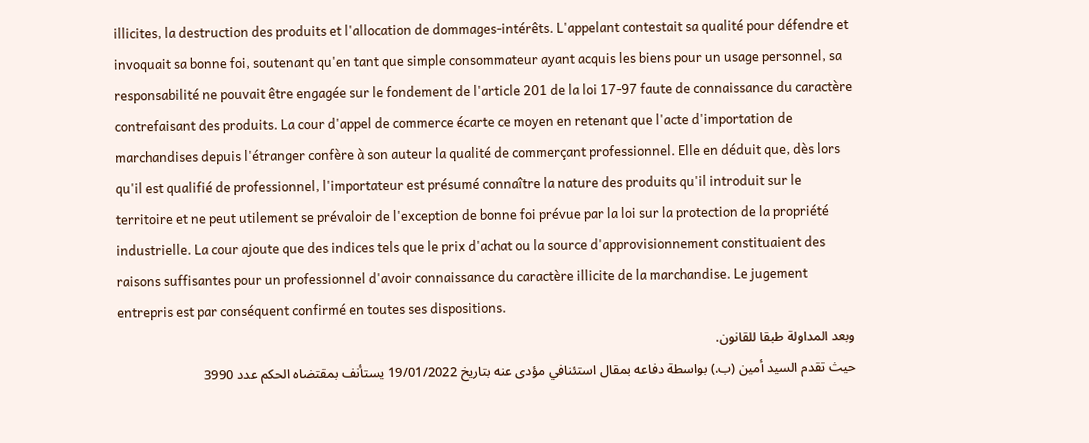illicites, la destruction des produits et l'allocation de dommages-intérêts. L'appelant contestait sa qualité pour défendre et invoquait sa bonne foi, soutenant qu'en tant que simple consommateur ayant acquis les biens pour un usage personnel, sa responsabilité ne pouvait être engagée sur le fondement de l'article 201 de la loi 17-97 faute de connaissance du caractère contrefaisant des produits. La cour d'appel de commerce écarte ce moyen en retenant que l'acte d'importation de marchandises depuis l'étranger confère à son auteur la qualité de commerçant professionnel. Elle en déduit que, dès lors qu'il est qualifié de professionnel, l'importateur est présumé connaître la nature des produits qu'il introduit sur le territoire et ne peut utilement se prévaloir de l'exception de bonne foi prévue par la loi sur la protection de la propriété industrielle. La cour ajoute que des indices tels que le prix d'achat ou la source d'approvisionnement constituaient des raisons suffisantes pour un professionnel d'avoir connaissance du caractère illicite de la marchandise. Le jugement entrepris est par conséquent confirmé en toutes ses dispositions.
وبعد المداولة طبقا للقانون.
حيث تقدم السيد أمين (ب.) بواسطة دفاعه بمقال استئنافي مؤدى عنه بتاريخ 19/01/2022 يستأنف بمقتضاه الحكم عدد 3990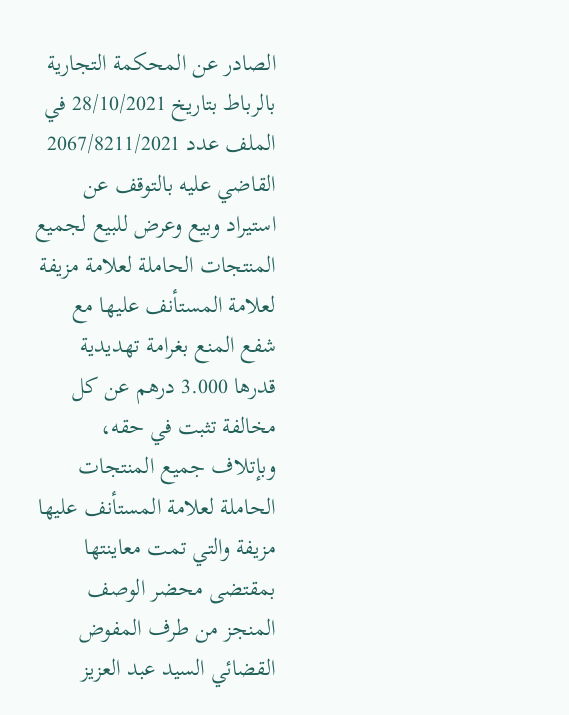الصادر عن المحكمة التجارية بالرباط بتاريخ 28/10/2021 في الملف عدد 2067/8211/2021 القاضي عليه بالتوقف عن استيراد وبيع وعرض للبيع لجميع المنتجات الحاملة لعلامة مزيفة لعلامة المستأنف عليها مع شفع المنع بغرامة تهديدية قدرها 3.000 درهم عن كل مخالفة تثبت في حقه، وبإتلاف جميع المنتجات الحاملة لعلامة المستأنف عليها مزيفة والتي تمت معاينتها بمقتضى محضر الوصف المنجز من طرف المفوض القضائي السيد عبد العزيز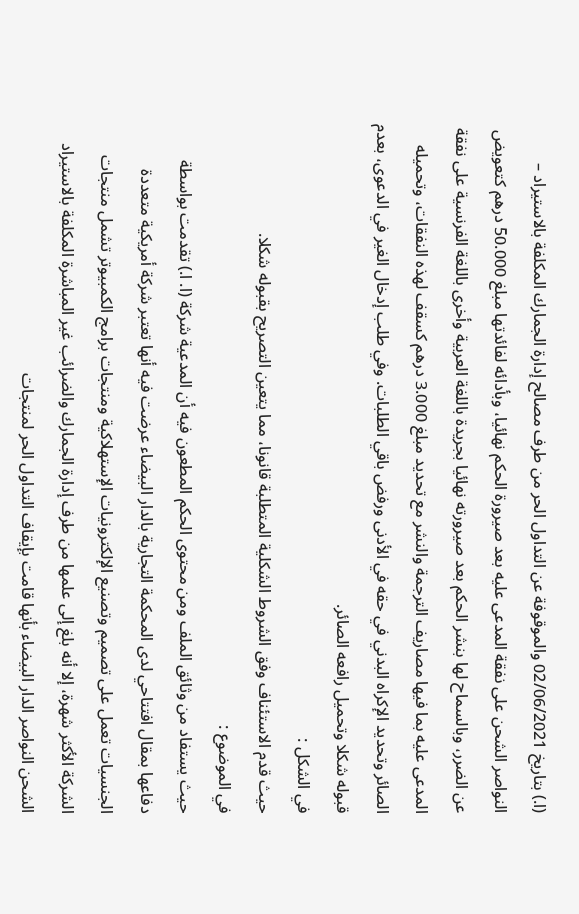(ا.) بتاريخ 02/06/2021 والموقوفة عن التداول الحر من طرف مصالح إدارة الجمارك المكلفة بالاستيراد – النواصر الشحن على نفقة المدعى عليه بعد صيرورة الحكم نهائيا، وبأدائه لفائدتها مبلغ 50.000 درهم كتعويض عن الضرر، وبالسماح لها بنشر الحكم بعد صيرورته نهائيا بجريدة باللغة العربية وأخرى باللغة الفرنسية على نفقة المدعى عليه بما فيها مصاريف الترجمة والنشر مع تحديد مبلغ 3.000 درهم كسقف لهذه النفقات، وتحميله الصائر وتحديد الإكراه البدني في حقه في الأدنى ورفض باقي الطلبات. وفي طلب إدخال الغير في الدعوى، بعدم قبوله شكلا وتحميل رافعه الصائر.
في الشكل :
حيث قدم الاستئناف وفق الشروط الشكلية المتطلبة قانونا، مما يتعين التصريح بقبوله شكلا.
في الموضوع :
حيث يستفاد من وثائق الملف ومن محتوى الحكم المطعون فيه أن المدعية شركة (ا. ا.) تقدمت بواسطة دفاعها بمقال افتتاحي لدى المحكمة التجارية بالدار البيضاء عرضت فيه أنها تعتبر شركة أمريكية متعددة الجنسيات تعمل على تصميم وتصنيع الإلكترونيات الإستهلاكية ومنتجات برامج الكمبيوتر تشمل منتجات الشركة الأكثر شهرة، إلا أنه بلغ إلى علمها من طرف إدارة الجمارك والضرائب غير المباشرة المكلفة بالاستيراد الشحن النواصر الدار البيضاء بأنها قامت بإيقاف التداول الحر لمنتجات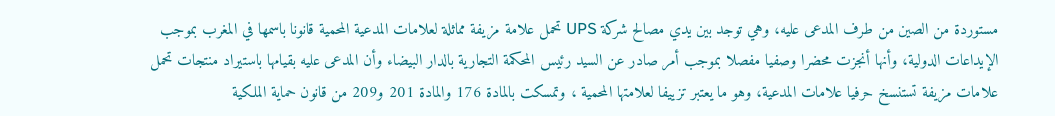مستوردة من الصين من طرف المدعى عليه، وهي توجد بين يدي مصالح شركة UPS تحمل علامة مزيفة مماثلة لعلامات المدعية المحمية قانونا باسمها في المغرب بموجب الإيداعات الدولية، وأنها أنجزت محضرا وصفيا مفصلا بموجب أمر صادر عن السيد رئيس المحكمة التجارية بالدار البيضاء وأن المدعى عليه بقيامها باستيراد منتجات تحمل علامات مزيفة تستنسخ حرفيا علامات المدعية، وهو ما يعتبر تزييفا لعلامتها المحمية ، وتمسكت بالمادة 176 والمادة 201 و209 من قانون حماية الملكية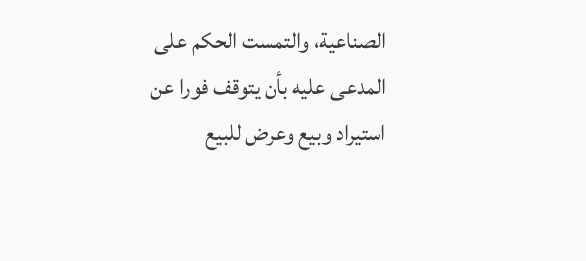الصناعية، والتمست الحكم على المدعى عليه بأن يتوقف فورا عن استيراد وبيع وعرض للبيع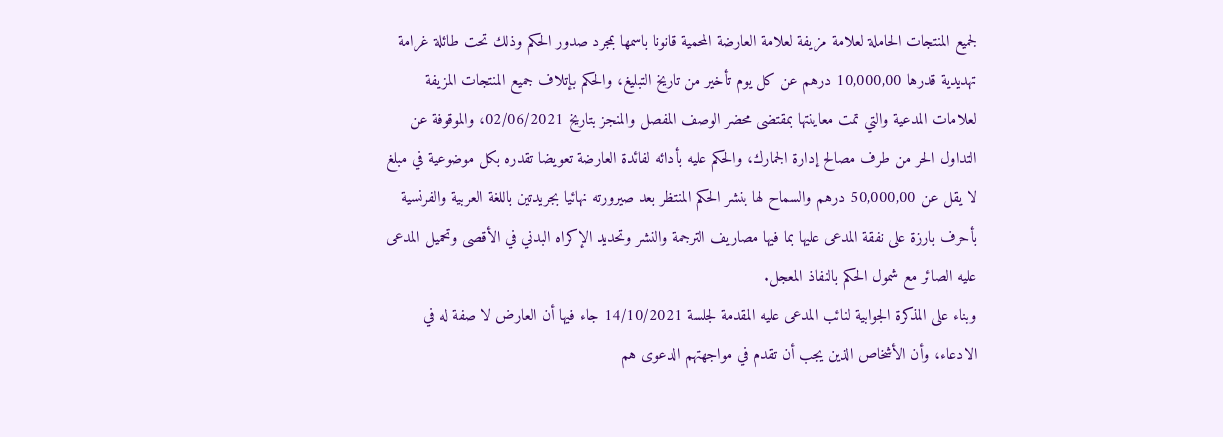لجميع المنتجات الحاملة لعلامة مزيفة لعلامة العارضة المحمية قانونا باسمها بمجرد صدور الحكم وذلك تحت طائلة غرامة تهديدية قدرها 10,000,00 درهم عن كل يوم تأخير من تاريخ التبليغ، والحكم بإتلاف جميع المنتجات المزيفة لعلامات المدعية والتي تمت معاينتها بمقتضى محضر الوصف المفصل والمنجز بتاريخ 02/06/2021، والموقوفة عن التداول الحر من طرف مصالح إدارة الجمارك، والحكم عليه بأدائه لفائدة العارضة تعويضا تقدره بكل موضوعية في مبلغ لا يقل عن 50,000,00 درهم والسماح لها بنشر الحكم المنتظر بعد صيرورته نهائيا بجريدتين باللغة العربية والفرنسية بأحرف بارزة على نفقة المدعى عليها بما فيها مصاريف الترجمة والنشر وتحديد الإكراه البدني في الأقصى وتحميل المدعى عليه الصائر مع شمول الحكم بالنفاذ المعجل.
وبناء على المذكرة الجوابية لنائب المدعى عليه المقدمة لجلسة 14/10/2021 جاء فيها أن العارض لا صفة له في الادعاء، وأن الأشخاص الذين يجب أن تقدم في مواجهتهم الدعوى هم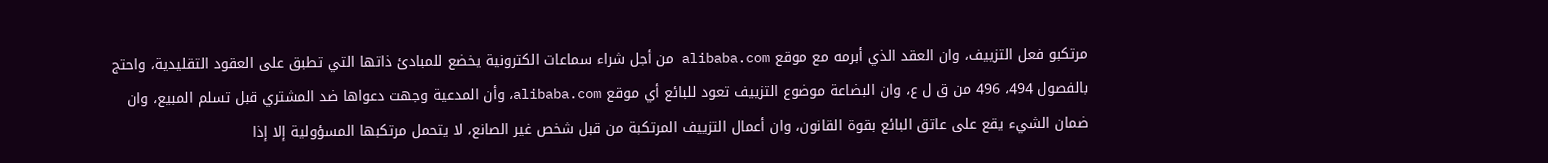مرتكبو فعل التزييف، وان العقد الذي أبرمه مع موقع alibaba.com من أجل شراء سماعات الكترونية يخضع للمبادئ ذاتها التي تطبق على العقود التقليدية، واحتج بالفصول 494، 496 من ق ل ع، وان البضاعة موضوع التزييف تعود للبائع أي موقع alibaba.com، وأن المدعية وجهت دعواها ضد المشتري قبل تسلم المبيع، وان ضمان الشيء يقع على عاتق البائع بقوة القانون، وان أعمال التزييف المرتكبة من قبل شخص غير الصانع، لا يتحمل مرتكبها المسؤولية إلا إذا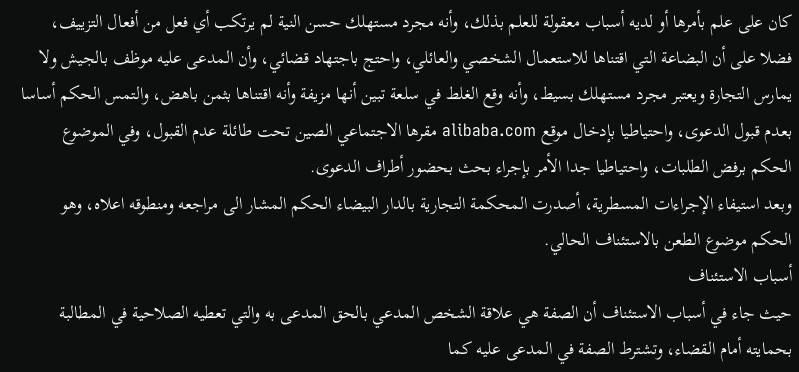كان على علم بأمرها أو لديه أسباب معقولة للعلم بذلك، وأنه مجرد مستهلك حسن النية لم يرتكب أي فعل من أفعال التزييف، فضلا على أن البضاعة التي اقتناها للاستعمال الشخصي والعائلي، واحتج باجتهاد قضائي، وأن المدعى عليه موظف بالجيش ولا يمارس التجارة ويعتبر مجرد مستهلك بسيط، وأنه وقع الغلط في سلعة تبين أنها مزيفة وأنه اقتناها بثمن باهض، والتمس الحكم أساسا بعدم قبول الدعوى، واحتياطيا بإدخال موقع alibaba.com مقرها الاجتماعي الصين تحت طائلة عدم القبول، وفي الموضوع الحكم برفض الطلبات، واحتياطيا جدا الأمر بإجراء بحث بحضور أطراف الدعوى.
وبعد استيفاء الإجراءات المسطرية، أصدرت المحكمة التجارية بالدار البيضاء الحكم المشار الى مراجعه ومنطوقه اعلاه، وهو الحكم موضوع الطعن بالاستئناف الحالي.
أسباب الاستئناف
حيث جاء في أسباب الاستئناف أن الصفة هي علاقة الشخص المدعي بالحق المدعى به والتي تعطيه الصلاحية في المطالبة بحمايته أمام القضاء، وتشترط الصفة في المدعى عليه كما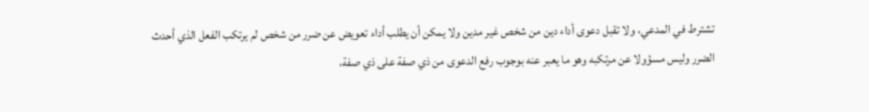تشترط في المدعي، ولا تقبل دعوى أداء دين من شخص غير مدين ولا يمكن أن يطلب أداء تعويض عن ضرر من شخص لم يرتكب الفعل الذي أحدث الضرر وليس مسؤولا عن مرتكبه وهو ما يعبر عنه بوجوب رفع الدعوى من ذي صفة على ذي صفة،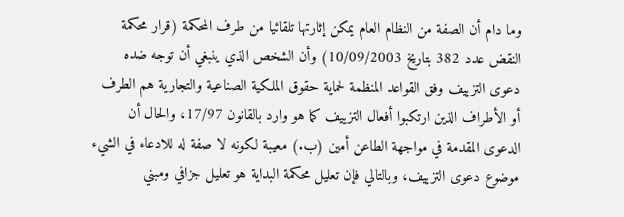وما دام أن الصفة من النظام العام يمكن إثارتها تلقائيا من طرف المحكمة (قرار محكمة النقض عدد 382 بتاريخ 10/09/2003) وأن الشخص الذي ينبغي أن توجه ضده دعوى التزييف وفق القواعد المنظمة لحماية حقوق الملكية الصناعية والتجارية هم الطرف أو الأطراف الذين ارتكبوا أفعال التزييف كما هو وارد بالقانون 17/97، والحال أن الدعوى المقدمة في مواجهة الطاعن أمين (ب.) معيبة لكونه لا صفة له للادعاء في الشيء موضوع دعوى التزييف، وبالتالي فإن تعليل محكمة البداية هو تعليل جزافي ومبني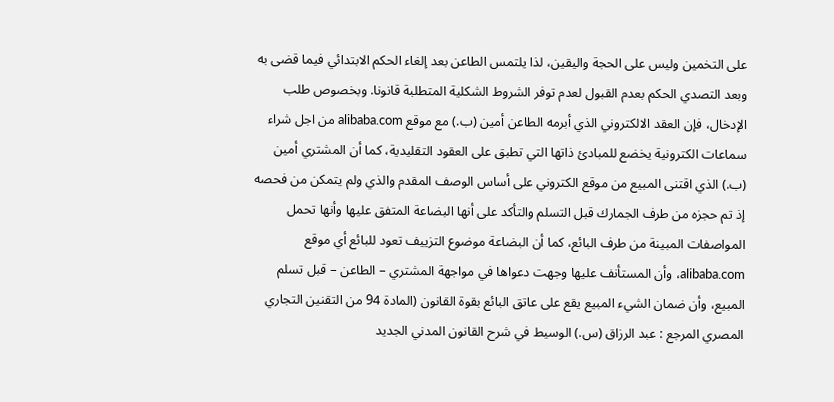على التخمين وليس على الحجة واليقين، لذا يلتمس الطاعن بعد إلغاء الحكم الابتدائي فيما قضى به وبعد التصدي الحكم بعدم القبول لعدم توفر الشروط الشكلية المتطلبة قانونا. وبخصوص طلب الإدخال، فإن العقد الالكتروني الذي أبرمه الطاعن أمين (ب.) مع موقع alibaba.com من اجل شراء سماعات الكترونية يخضع للمبادئ ذاتها التي تطبق على العقود التقليدية، كما أن المشتري أمين (ب.) الذي اقتنى المبيع من موقع الكتروني على أساس الوصف المقدم والذي ولم يتمكن من فحصه إذ تم حجزه من طرف الجمارك قبل التسلم والتأكد على أنها البضاعة المتفق عليها وأنها تحمل المواصفات المبينة من طرف البائع، كما أن البضاعة موضوع التزييف تعود للبائع أي موقع alibaba.com، وأن المستأنف عليها وجهت دعواها في مواجهة المشتري – الطاعن – قبل تسلم المبيع، وأن ضمان الشيء المبيع يقع على عاتق البائع بقوة القانون (المادة 94 من التقنين التجاري المصري المرجع : عبد الرزاق (س.) الوسيط في شرح القانون المدني الجديد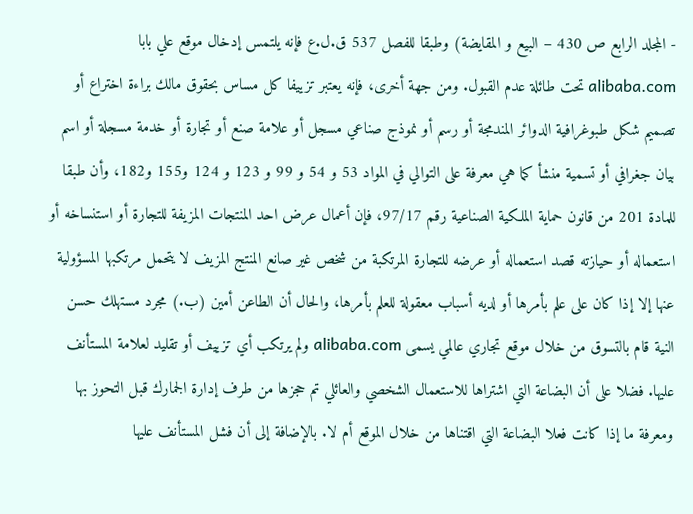- المجلد الرابع ص 430 – البيع و المقايضة) وطبقا للفصل 537 ق.ل.ع فإنه يلتمس إدخال موقع علي بابا alibaba.com تحت طائلة عدم القبول. ومن جهة أخرى، فإنه يعتبر تزييفا كل مساس بحقوق مالك براءة اختراع أو تصميم شكل طبوغرافية الدوائر المندمجة أو رسم أو نموذج صناعي مسجل أو علامة صنع أو تجارة أو خدمة مسجلة أو اسم بيان جغرافي أو تسمية منشأ كما هي معرفة على التوالي في المواد 53 و 54 و 99 و 123 و 124 و155 و182، وأن طبقا للمادة 201 من قانون حماية الملكية الصناعية رقم 97/17، فإن أعمال عرض احد المنتجات المزيفة للتجارة أو استنساخه أو استعماله أو حيازته قصد استعماله أو عرضه للتجارة المرتكبة من شخص غير صانع المنتج المزيف لا يتحمل مرتكبها المسؤولية عنها إلا إذا كان على علم بأمرها أو لديه أسباب معقولة للعلم بأمرها، والحال أن الطاعن أمين (ب.) مجرد مستهلك حسن النية قام بالتسوق من خلال موقع تجاري عالمي يسمى alibaba.com ولم يرتكب أي تزييف أو تقليد لعلامة المستأنف عليها. فضلا على أن البضاعة التي اشتراها للاستعمال الشخصي والعائلي تم حجزها من طرف إدارة الجمارك قبل التحوز بها ومعرفة ما إذا كانت فعلا البضاعة التي اقتناها من خلال الموقع أم لا. بالإضافة إلى أن فشل المستأنف عليها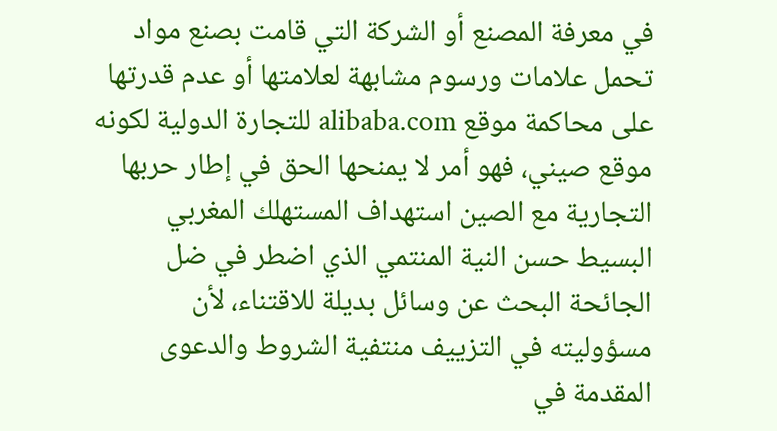في معرفة المصنع أو الشركة التي قامت بصنع مواد تحمل علامات ورسوم مشابهة لعلامتها أو عدم قدرتها على محاكمة موقع alibaba.com للتجارة الدولية لكونه موقع صيني، فهو أمر لا يمنحها الحق في إطار حربها التجارية مع الصين استهداف المستهلك المغربي البسيط حسن النية المنتمي الذي اضطر في ضل الجائحة البحث عن وسائل بديلة للاقتناء، لأن مسؤوليته في التزييف منتفية الشروط والدعوى المقدمة في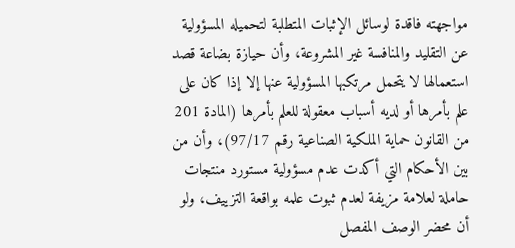مواجهته فاقدة لوسائل الإثبات المتطلبة لتحميله المسؤولية عن التقليد والمنافسة غير المشروعة، وأن حيازة بضاعة قصد استعمالها لا يتحمل مرتكبها المسؤولية عنها إلا إذا كان على علم بأمرها أو لديه أسباب معقولة للعلم بأمرها (المادة 201 من القانون حماية الملكية الصناعية رقم 97/17)، وأن من بين الأحكام التي أكدت عدم مسؤولية مستورد منتجات حاملة لعلامة مزيفة لعدم ثبوت علمه بواقعة التزييف، ولو أن محضر الوصف المفصل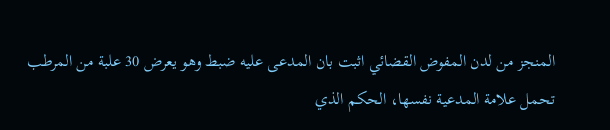المنجز من لدن المفوض القضائي اثبت بان المدعى عليه ضبط وهو يعرض 30 علبة من المرطب تحمل علامة المدعية نفسها، الحكم الذي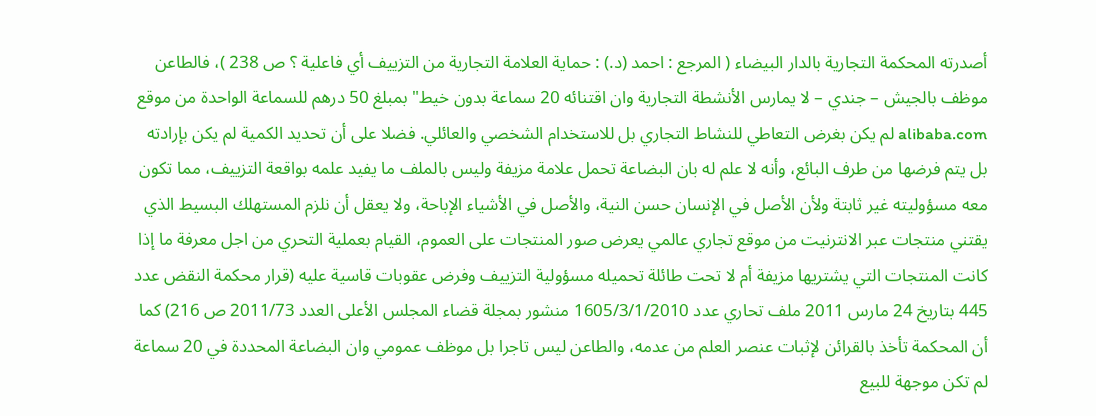أصدرته المحكمة التجارية بالدار البيضاء ( المرجع : احمد (د.) : حماية العلامة التجارية من التزييف أي فاعلية ؟ ص 238 )، فالطاعن موظف بالجيش – جندي – لا يمارس الأنشطة التجارية وان اقتنائه 20 سماعة بدون خيط" بمبلغ 50 درهم للسماعة الواحدة من موقع alibaba.com لم يكن بغرض التعاطي للنشاط التجاري بل للاستخدام الشخصي والعائلي. فضلا على أن تحديد الكمية لم يكن بإرادته بل يتم فرضها من طرف البائع، وأنه لا علم له بان البضاعة تحمل علامة مزيفة وليس بالملف ما يفيد علمه بواقعة التزييف، مما تكون معه مسؤوليته غير ثابتة ولأن الأصل في الإنسان حسن النية، والأصل في الأشياء الإباحة، ولا يعقل أن نلزم المستهلك البسيط الذي يقتني منتجات عبر الانترنيت من موقع تجاري عالمي يعرض صور المنتجات على العموم، القيام بعملية التحري من اجل معرفة ما إذا كانت المنتجات التي يشتريها مزيفة أم لا تحت طائلة تحميله مسؤولية التزييف وفرض عقوبات قاسية عليه (قرار محكمة النقض عدد 445 بتاريخ 24 مارس 2011 ملف تحاري عدد 1605/3/1/2010 منشور بمجلة قضاء المجلس الأعلى العدد 2011/73 ص 216) كما أن المحكمة تأخذ بالقرائن لإثبات عنصر العلم من عدمه، والطاعن ليس تاجرا بل موظف عمومي وان البضاعة المحددة في 20 سماعة لم تكن موجهة للبيع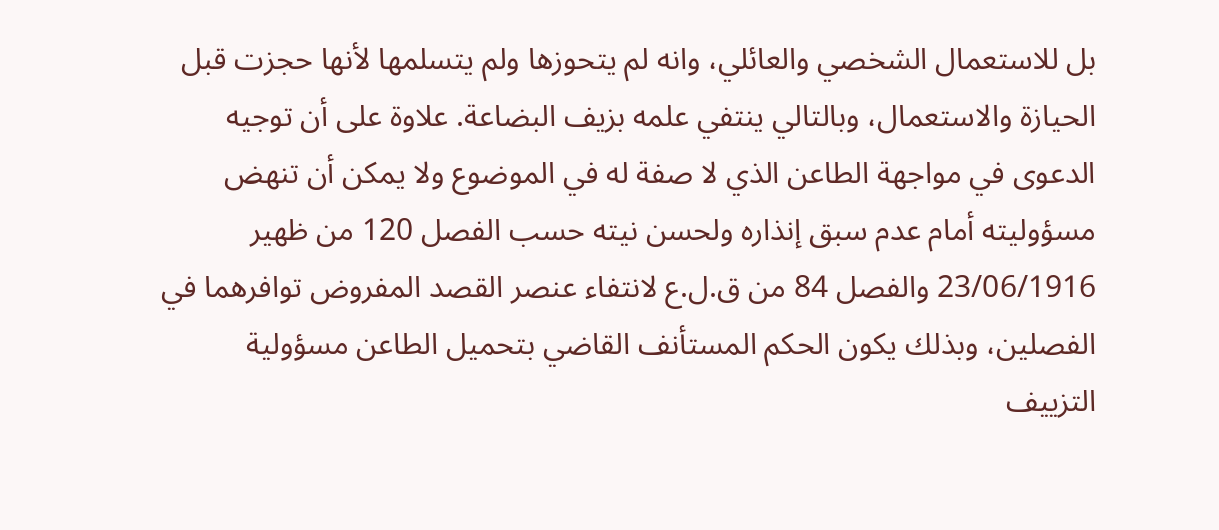بل للاستعمال الشخصي والعائلي، وانه لم يتحوزها ولم يتسلمها لأنها حجزت قبل الحيازة والاستعمال، وبالتالي ينتفي علمه بزيف البضاعة. علاوة على أن توجيه الدعوى في مواجهة الطاعن الذي لا صفة له في الموضوع ولا يمكن أن تنهض مسؤوليته أمام عدم سبق إنذاره ولحسن نيته حسب الفصل 120 من ظهير 23/06/1916 والفصل 84 من ق.ل.ع لانتفاء عنصر القصد المفروض توافرهما في الفصلين، وبذلك يكون الحكم المستأنف القاضي بتحميل الطاعن مسؤولية التزييف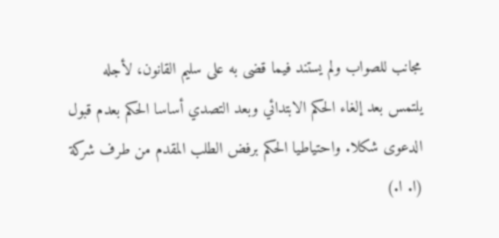مجانب للصواب ولم يستند فيما قضی به على سليم القانون، لأجله يلتمس بعد إلغاء الحكم الابتدائي وبعد التصدي أساسا الحكم بعدم قبول الدعوى شكلا. واحتياطيا الحكم برفض الطلب المقدم من طرف شركة (ا. ا.)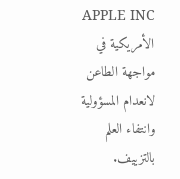APPLE INC الأمريكية في مواجهة الطاعن لانعدام المسؤولية وانتفاء العلم بالتزييف.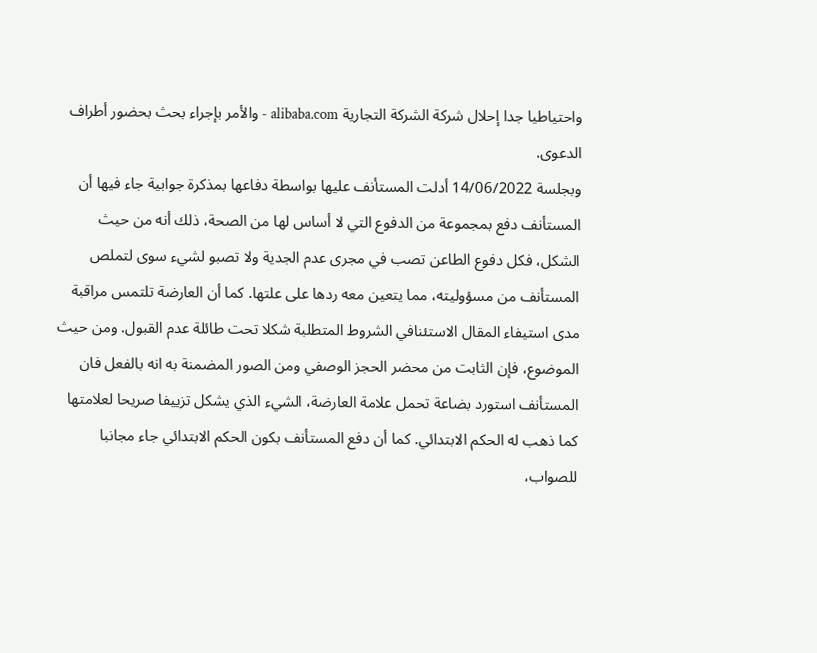واحتياطيا جدا إحلال شركة الشركة التجارية alibaba.com - والأمر بإجراء بحث بحضور أطراف الدعوى.
وبجلسة 14/06/2022 أدلت المستأنف عليها بواسطة دفاعها بمذكرة جوابية جاء فيها أن المستأنف دفع بمجموعة من الدفوع التي لا أساس لها من الصحة، ذلك أنه من حيث الشكل، فكل دفوع الطاعن تصب في مجرى عدم الجدية ولا تصبو لشيء سوى لتملص المستأنف من مسؤوليته، مما يتعين معه ردها على علتها. كما أن العارضة تلتمس مراقبة مدى استيفاء المقال الاستئنافي الشروط المتطلبة شكلا تحت طائلة عدم القبول. ومن حيث الموضوع، فإن الثابت من محضر الحجز الوصفي ومن الصور المضمنة به انه بالفعل فان المستأنف استورد بضاعة تحمل علامة العارضة، الشيء الذي يشكل تزييفا صريحا لعلامتها كما ذهب له الحكم الابتدائي. كما أن دفع المستأنف بكون الحكم الابتدائي جاء مجانبا للصواب،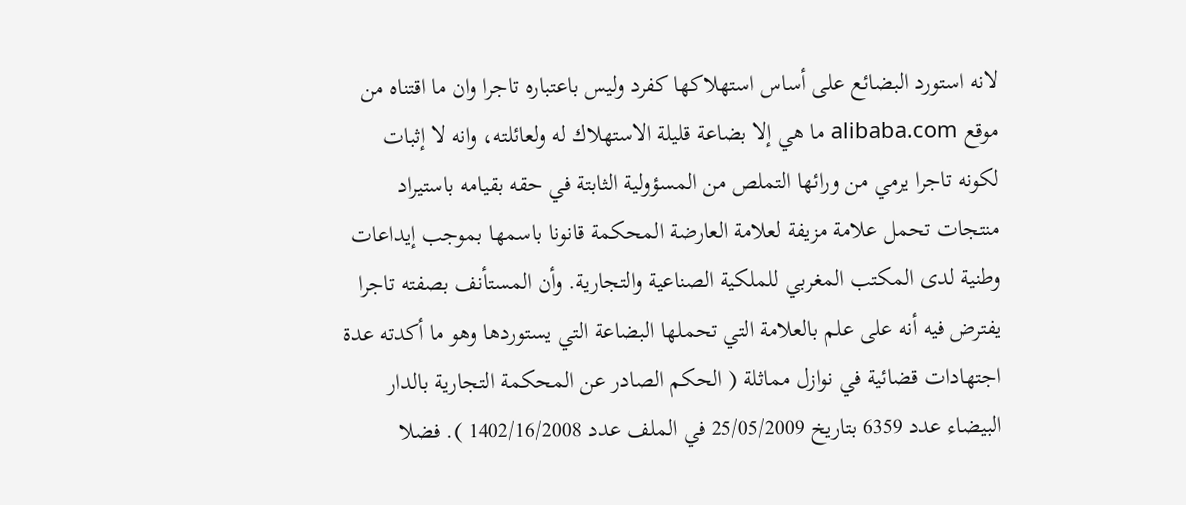لانه استورد البضائع على أساس استهلاكها كفرد وليس باعتباره تاجرا وان ما اقتناه من موقع alibaba.com ما هي إلا بضاعة قليلة الاستهلاك له ولعائلته، وانه لا إثبات لكونه تاجرا يرمي من ورائها التملص من المسؤولية الثابتة في حقه بقيامه باستيراد منتجات تحمل علامة مزيفة لعلامة العارضة المحكمة قانونا باسمها بموجب إيداعات وطنية لدى المكتب المغربي للملكية الصناعية والتجارية. وأن المستأنف بصفته تاجرا يفترض فيه أنه على علم بالعلامة التي تحملها البضاعة التي يستوردها وهو ما أكدته عدة اجتهادات قضائية في نوازل مماثلة ( الحكم الصادر عن المحكمة التجارية بالدار البيضاء عدد 6359 بتاريخ 25/05/2009 في الملف عدد 1402/16/2008 ). فضلا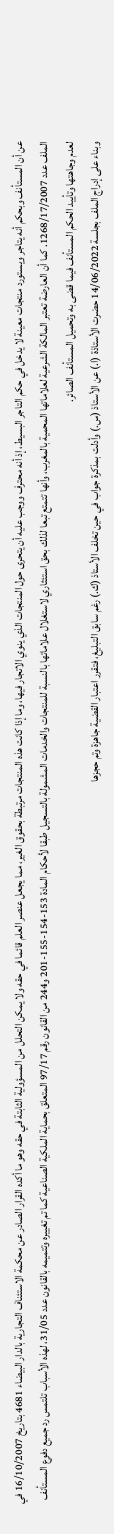عن أن المستأنف وبحكم أنه يتاجر ويستورد منتجات معينة لا يدخل في حكم التاجر البسيط، إذ أنه محترف ووجب عليه أن يتحرى حول المنتجات الذي ينوي الاتجار فيها، وما إذا كانت هذه المنتجات مرتبطة بحقوق الغير، مما يجعل عنصر العلم قائما في حقه ولا يمكن التحلل من المسؤولية الثابتة في حقه وهو ما أكده القرار الصادر عن محكمة الاستئناف التجارية بالدار البيضاء 4681 بتاريخ 16/10/2007 في الملف عدد 1268/17/2007. كما أن العارضة تعتبر المالكة الشرعية لعلاماتها المحمية بالمغرب، وأنها تتمتع تبعا لذلك بحق استئثاري لاستغلال علاماتها بالنسبة للمنتجات والخدمات المشمولة بالتسجيل طبقا لأحكام المادة 153-154-155-201 و244 من القانون رقم 97/17 المتعلق بحماية الملكية الصناعية كما تم تغييره وتتميمه بالقانون عدد 31/05، لهذه الأسباب تلتمس رد جميع دفوع المستأنف لعدم وجاهتها وتأييد الحكم المستأنف فيما قضى به وتحميل المستأنف الصائر.
وبناء على إدراج الملف بجلسة 14/06/2022 حضرت الأستاذة (ا.) عن الأستاذ (س.) وأدلت بمذكرة جواب في حين تخلف الأستاذ (ك.) رغم سابق التبليغ، فتقرر اعتبار القضية جاهزة وتم حجزها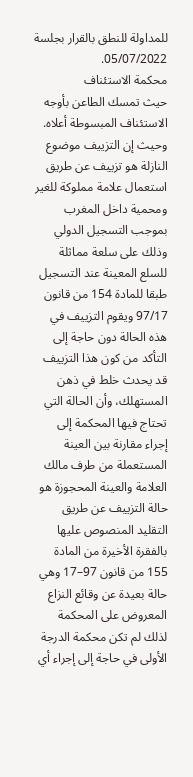للمداولة للنطق بالقرار بجلسة 05/07/2022.
محكمة الاستئناف
حيث تمسك الطاعن بأوجه الاستئناف المبسوطة أعلاه.
وحيث إن التزييف موضوع النازلة هو تزييف عن طريق استعمال علامة مملوكة للغير ومحمية داخل المغرب بموجب التسجيل الدولي وذلك على سلعة مماثلة للسلع المعينة عند التسجيل طبقا للمادة 154 من قانون 97/17 ويقوم التزييف في هذه الحالة دون حاجة إلى التأكد من كون هذا التزييف قد يحدث خلط في ذهن المستهلك، وأن الحالة التي تحتاج فيها المحكمة إلى إجراء مقارنة بين العينة المستعملة من طرف مالك العلامة والعينة المحجوزة هو حالة التزييف عن طريق التقليد المنصوص عليها بالفقرة الأخيرة من المادة 155 من قانون 97–17 وهي حالة بعيدة عن وقائع النزاع المعروض على المحكمة لذلك لم تكن محكمة الدرجة الأولى في حاجة إلى إجراء أي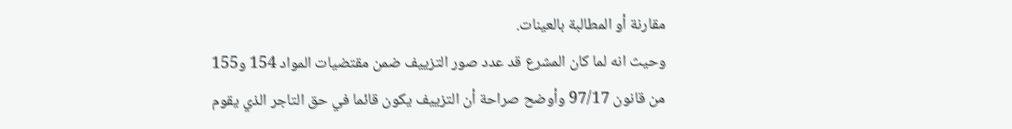مقارنة أو المطالبة بالعينات.
وحيث انه لما كان المشرع قد عدد صور التزييف ضمن مقتضيات المواد 154 و155 من قانون 97/17 وأوضح صراحة أن التزييف يكون قائما في حق التاجر الذي يقوم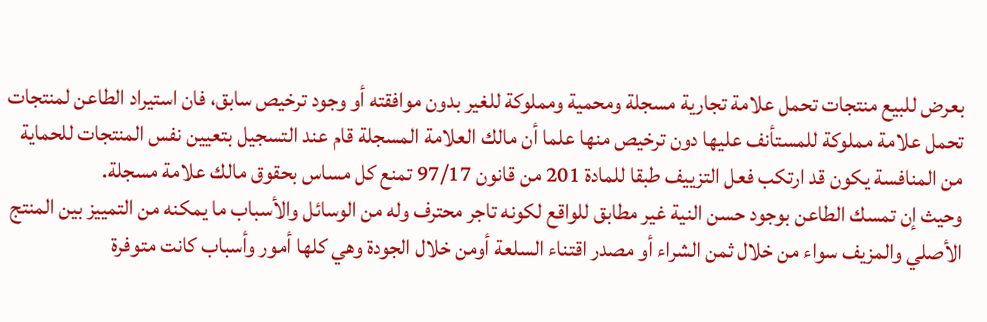بعرض للبيع منتجات تحمل علامة تجارية مسجلة ومحمية ومملوكة للغير بدون موافقته أو وجود ترخيص سابق، فان استيراد الطاعن لمنتجات تحمل علامة مملوكة للمستأنف عليها دون ترخيص منها علما أن مالك العلامة المسجلة قام عند التسجيل بتعيين نفس المنتجات للحماية من المنافسة يكون قد ارتكب فعل التزييف طبقا للمادة 201 من قانون 97/17 تمنع كل مساس بحقوق مالك علامة مسجلة.
وحيث إن تمسك الطاعن بوجود حسن النية غير مطابق للواقع لكونه تاجر محترف وله من الوسائل والأسباب ما يمكنه من التمييز بين المنتج الأصلي والمزيف سواء من خلال ثمن الشراء أو مصدر اقتناء السلعة أومن خلال الجودة وهي كلها أمور وأسباب كانت متوفرة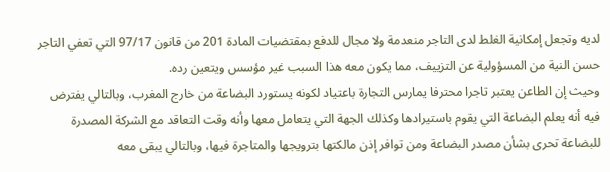لديه وتجعل إمكانية الغلط لدى التاجر منعدمة ولا مجال للدفع بمقتضيات المادة 201 من قانون 97/17 التي تعفي التاجر حسن النية من المسؤولية عن التزييف، مما يكون معه هذا السبب غير مؤسس ويتعين رده.
وحيث إن الطاعن يعتبر تاجرا محترفا يمارس التجارة باعتياد لكونه يستورد البضاعة من خارج المغرب، وبالتالي يفترض فيه أنه يعلم البضاعة التي يقوم باستيرادها وكذلك الجهة التي يتعامل معها وأنه وقت التعاقد مع الشركة المصدرة للبضاعة تحرى بشأن مصدر البضاعة ومن توافر إذن مالكتها بترويجها والمتاجرة فيها، وبالتالي يبقى معه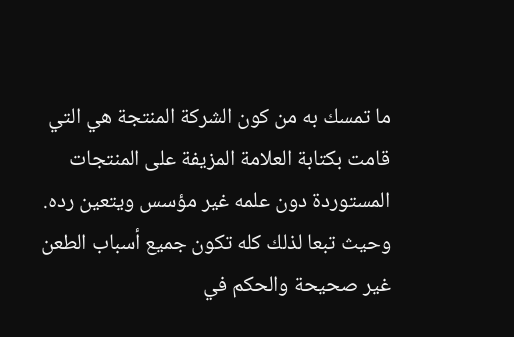ما تمسك به من كون الشركة المنتجة هي التي قامت بكتابة العلامة المزيفة على المنتجات المستوردة دون علمه غير مؤسس ويتعين رده.
وحيث تبعا لذلك كله تكون جميع أسباب الطعن غير صحيحة والحكم في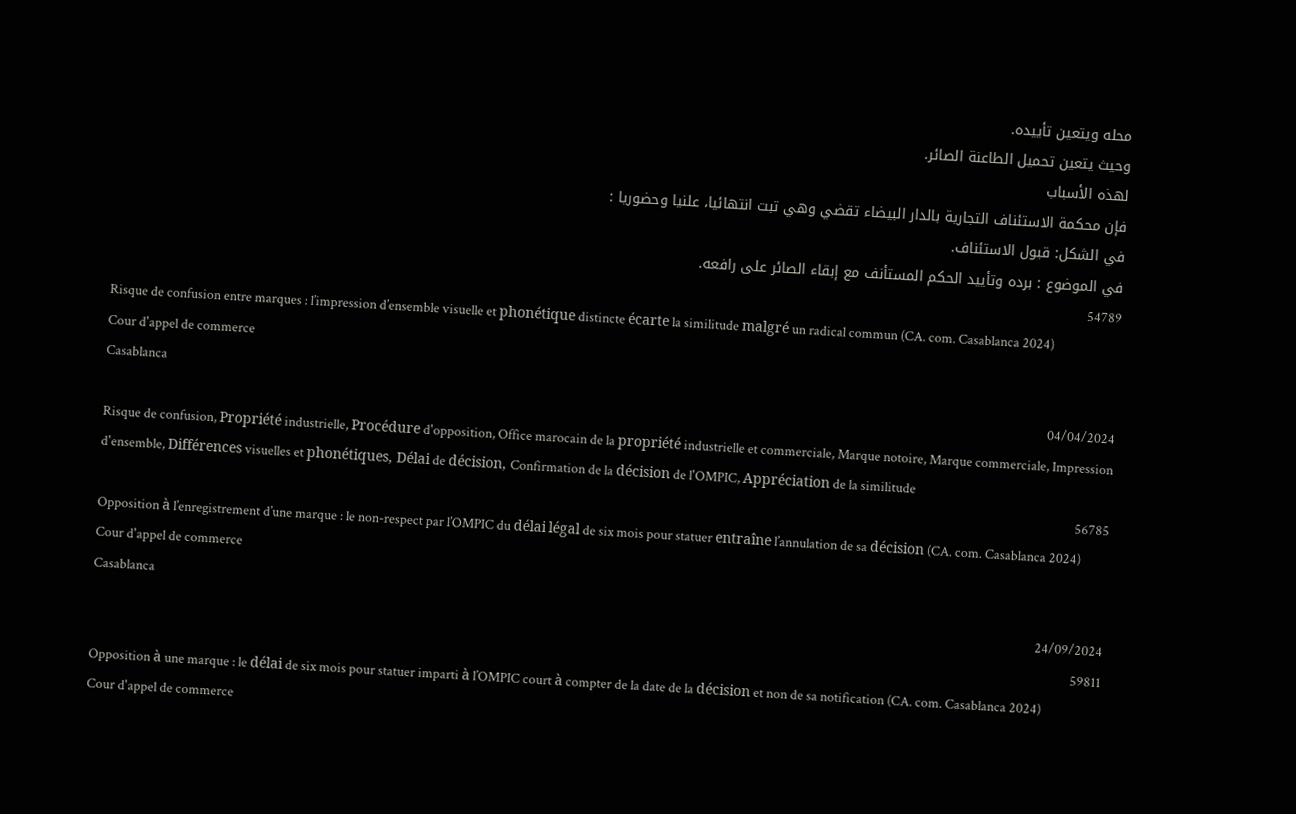محله ويتعين تأييده.
وحيث يتعين تحميل الطاعنة الصائر.
لهذه الأسباب
فإن محكمة الاستئناف التجارية بالدار البيضاء تقضي وهي تبت انتهائيا، علنيا وحضوريا :
في الشكل: قبول الاستئناف.
في الموضوع : برده وتأييد الحكم المستأنف مع إبقاء الصائر على رافعه.
54789
Risque de confusion entre marques : l’impression d’ensemble visuelle et phonétique distincte écarte la similitude malgré un radical commun (CA. com. Casablanca 2024)
Cour d'appel de commerce
Casablanca
04/04/2024
Risque de confusion, Propriété industrielle, Procédure d'opposition, Office marocain de la propriété industrielle et commerciale, Marque notoire, Marque commerciale, Impression d'ensemble, Différences visuelles et phonétiques, Délai de décision, Confirmation de la décision de l'OMPIC, Appréciation de la similitude
56785
Opposition à l’enregistrement d’une marque : le non-respect par l’OMPIC du délai légal de six mois pour statuer entraîne l’annulation de sa décision (CA. com. Casablanca 2024)
Cour d'appel de commerce
Casablanca
24/09/2024
59811
Opposition à une marque : le délai de six mois pour statuer imparti à l’OMPIC court à compter de la date de la décision et non de sa notification (CA. com. Casablanca 2024)
Cour d'appel de commerce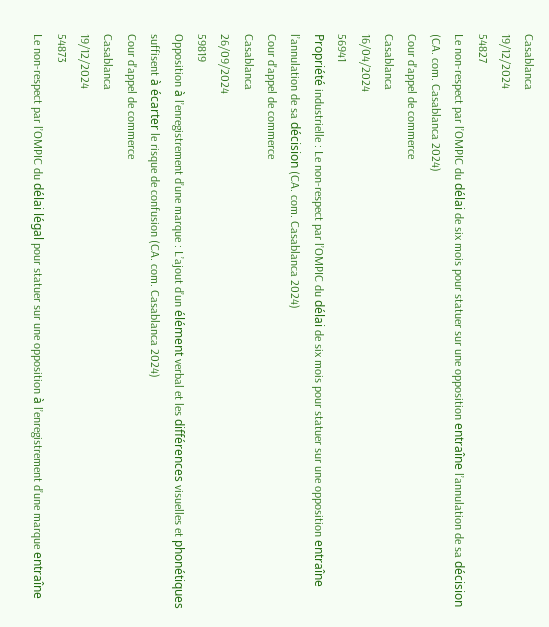Casablanca
19/12/2024
54827
Le non-respect par l’OMPIC du délai de six mois pour statuer sur une opposition entraîne l’annulation de sa décision (CA. com. Casablanca 2024)
Cour d'appel de commerce
Casablanca
16/04/2024
56941
Propriété industrielle : Le non-respect par l’OMPIC du délai de six mois pour statuer sur une opposition entraîne l’annulation de sa décision (CA. com. Casablanca 2024)
Cour d'appel de commerce
Casablanca
26/09/2024
59819
Opposition à l’enregistrement d’une marque : L’ajout d’un élément verbal et les différences visuelles et phonétiques suffisent à écarter le risque de confusion (CA. com. Casablanca 2024)
Cour d'appel de commerce
Casablanca
19/12/2024
54873
Le non-respect par l’OMPIC du délai légal pour statuer sur une opposition à l’enregistrement d’une marque entraîne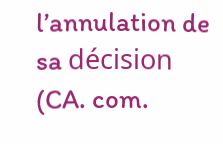l’annulation de sa décision (CA. com.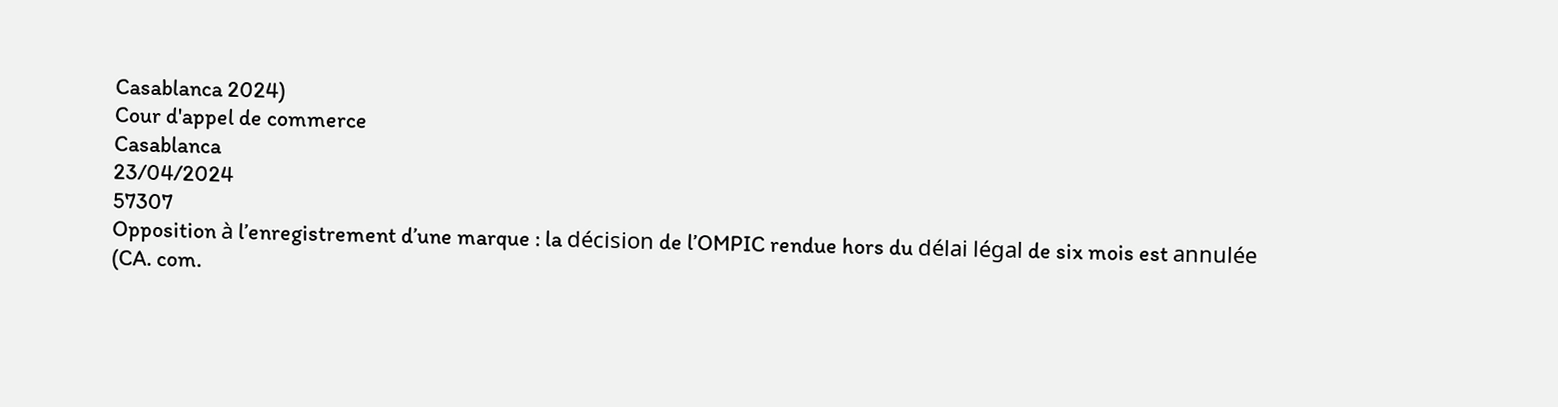Casablanca 2024)
Cour d'appel de commerce
Casablanca
23/04/2024
57307
Opposition à l’enregistrement d’une marque : la décision de l’OMPIC rendue hors du délai légal de six mois est annulée (CA. com.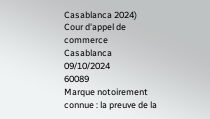Casablanca 2024)
Cour d'appel de commerce
Casablanca
09/10/2024
60089
Marque notoirement connue : la preuve de la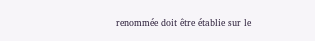renommée doit être établie sur le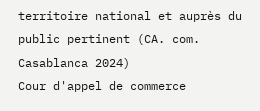territoire national et auprès du public pertinent (CA. com. Casablanca 2024)
Cour d'appel de commerce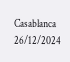Casablanca
26/12/2024